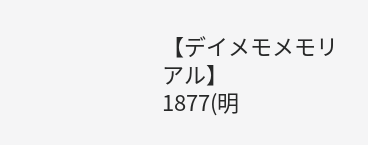【デイメモメモリアル】
1877(明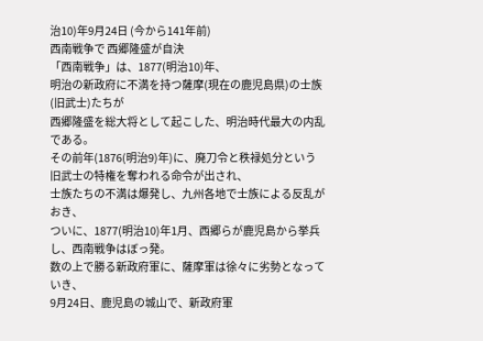治10)年9月24日 (今から141年前)
西南戦争で 西郷隆盛が自決
「西南戦争」は、1877(明治10)年、
明治の新政府に不満を持つ薩摩(現在の鹿児島県)の士族(旧武士)たちが
西郷隆盛を総大将として起こした、明治時代最大の内乱である。
その前年(1876(明治9)年)に、廃刀令と秩禄処分という
旧武士の特権を奪われる命令が出され、
士族たちの不満は爆発し、九州各地で士族による反乱がおき、
ついに、1877(明治10)年1月、西郷らが鹿児島から挙兵し、西南戦争はぼっ発。
数の上で勝る新政府軍に、薩摩軍は徐々に劣勢となっていき、
9月24日、鹿児島の城山で、新政府軍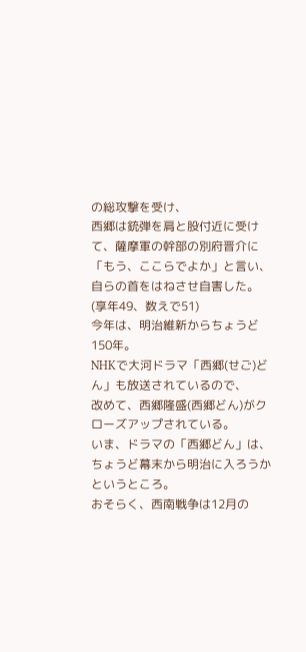の総攻撃を受け、
西郷は銃弾を肩と股付近に受けて、薩摩軍の幹部の別府晋介に
「もう、ここらでよか」と言い、自らの首をはねさせ自害した。(享年49、数えで51)
今年は、明治維新からちょうど150年。
NHKで大河ドラマ「西郷(せご)どん」も放送されているので、
改めて、西郷隆盛(西郷どん)がクローズアップされている。
いま、ドラマの「西郷どん」は、ちょうど幕末から明治に入ろうかというところ。
おそらく、西南戦争は12月の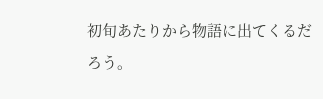初旬あたりから物語に出てくるだろう。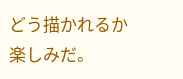どう描かれるか楽しみだ。